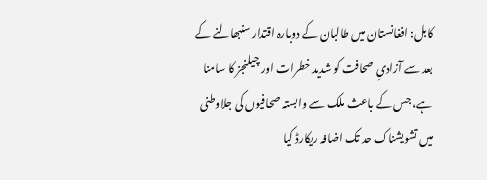کابل: افغانستان میں طالبان کے دوبارہ اقتدار سنبھالنے کے بعد سے آزادیِ صحافت کو شدید خطرات اور چیلنجز کا سامنا ہے، جس کے باعث ملک سے وابستہ صحافیوں کی جلاوطنی میں تشویشناک حد تک اضافہ ریکارڈ کیا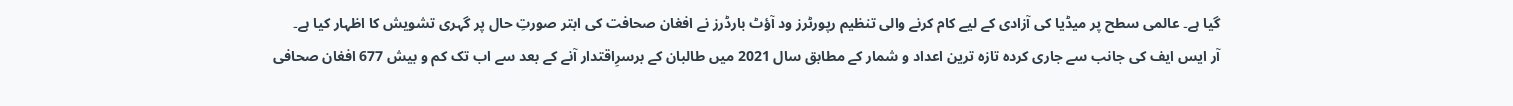گیا ہے۔ عالمی سطح پر میڈیا کی آزادی کے لیے کام کرنے والی تنظیم رپورٹرز ود آؤٹ بارڈرز نے افغان صحافت کی ابتر صورتِ حال پر گہری تشویش کا اظہار کیا ہے۔
آر ایس ایف کی جانب سے جاری کردہ تازہ ترین اعداد و شمار کے مطابق سال 2021 میں طالبان کے برسرِاقتدار آنے کے بعد سے اب تک کم و بیش 677 افغان صحافی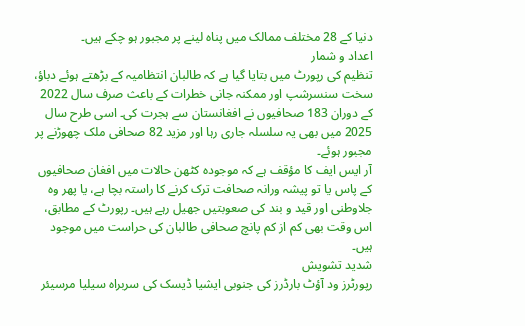دنیا کے 28 مختلف ممالک میں پناہ لینے پر مجبور ہو چکے ہیں۔
اعداد و شمار
تنظیم کی رپورٹ میں بتایا گیا ہے کہ طالبان انتظامیہ کے بڑھتے ہوئے دباؤ، سخت سنسرشپ اور ممکنہ جانی خطرات کے باعث صرف سال 2022 کے دوران 183 صحافیوں نے افغانستان سے ہجرت کی۔ اسی طرح سال 2025 میں بھی یہ سلسلہ جاری رہا اور مزید 82 صحافی ملک چھوڑنے پر مجبور ہوئے۔
آر ایس ایف کا مؤقف ہے کہ موجودہ کٹھن حالات میں افغان صحافیوں کے پاس یا تو پیشہ ورانہ صحافت ترک کرنے کا راستہ بچا ہے، یا پھر وہ جلاوطنی اور قید و بند کی صعوبتیں جھیل رہے ہیں۔ رپورٹ کے مطابق، اس وقت بھی کم از کم پانچ صحافی طالبان کی حراست میں موجود ہیں۔
شدید تشویش
رپورٹرز ود آؤٹ بارڈرز کی جنوبی ایشیا ڈیسک کی سربراہ سیلیا مرسیئر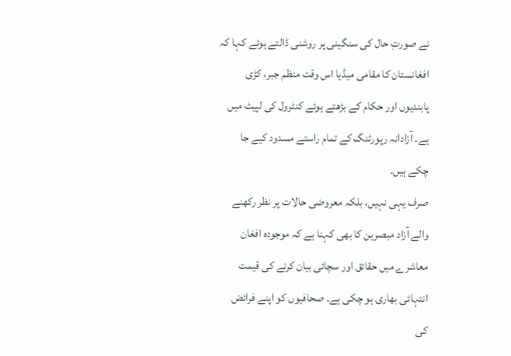نے صورتِ حال کی سنگینی پر روشنی ڈالتے ہوئے کہا کہ افغانستان کا مقامی میڈیا اس وقت منظم جبر، کڑی پابندیوں اور حکام کے بڑھتے ہوئے کنٹرول کی لپیٹ میں ہے۔ آزادانہ رپورٹنگ کے تمام راستے مسدود کیے جا چکے ہیں۔
صرف یہی نہیں، بلکہ معروضی حالات پر نظر رکھنے والے آزاد مبصرین کا بھی کہنا ہے کہ موجودہ افغان معاشرے میں حقائق اور سچائی بیان کرنے کی قیمت انتہائی بھاری ہو چکی ہے۔ صحافیوں کو اپنے فرائض کی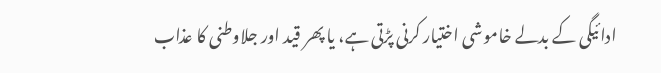ادائیگی کے بدلے خاموشی اختیار کرنی پڑتی ہے، یا پھر قید اور جلاوطنی کا عذاب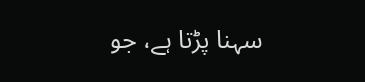سہنا پڑتا ہے، جو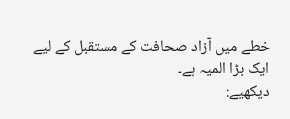خطے میں آزاد صحافت کے مستقبل کے لیے ایک بڑا المیہ ہے۔
دیکھیے: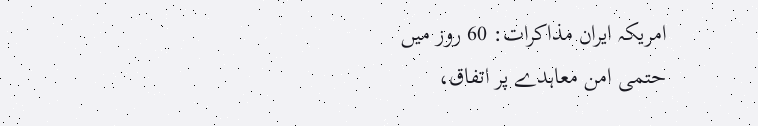امریکہ ایران مذاکرات: 60 روز میں حتمی امن معاہدے پر اتفاق،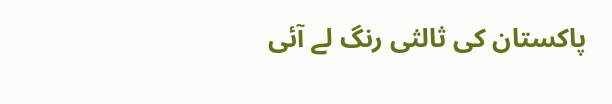پاکستان کی ثالثی رنگ لے آئی